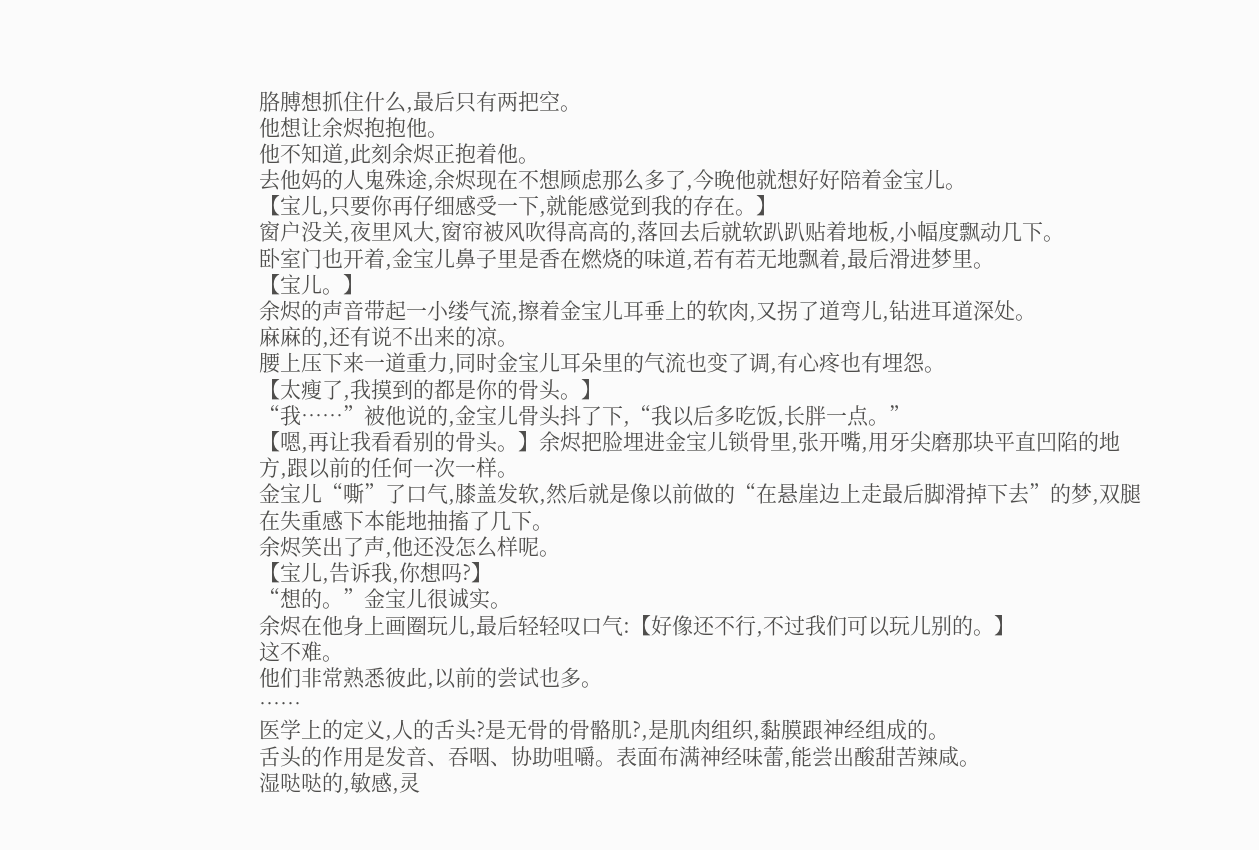胳膊想抓住什么,最后只有两把空。
他想让余烬抱抱他。
他不知道,此刻余烬正抱着他。
去他妈的人鬼殊途,余烬现在不想顾虑那么多了,今晚他就想好好陪着金宝儿。
【宝儿,只要你再仔细感受一下,就能感觉到我的存在。】
窗户没关,夜里风大,窗帘被风吹得高高的,落回去后就软趴趴贴着地板,小幅度飘动几下。
卧室门也开着,金宝儿鼻子里是香在燃烧的味道,若有若无地飘着,最后滑进梦里。
【宝儿。】
余烬的声音带起一小缕气流,擦着金宝儿耳垂上的软肉,又拐了道弯儿,钻进耳道深处。
麻麻的,还有说不出来的凉。
腰上压下来一道重力,同时金宝儿耳朵里的气流也变了调,有心疼也有埋怨。
【太瘦了,我摸到的都是你的骨头。】
“我……”被他说的,金宝儿骨头抖了下,“我以后多吃饭,长胖一点。”
【嗯,再让我看看别的骨头。】余烬把脸埋进金宝儿锁骨里,张开嘴,用牙尖磨那块平直凹陷的地方,跟以前的任何一次一样。
金宝儿“嘶”了口气,膝盖发软,然后就是像以前做的“在悬崖边上走最后脚滑掉下去”的梦,双腿在失重感下本能地抽搐了几下。
余烬笑出了声,他还没怎么样呢。
【宝儿,告诉我,你想吗?】
“想的。”金宝儿很诚实。
余烬在他身上画圈玩儿,最后轻轻叹口气:【好像还不行,不过我们可以玩儿别的。】
这不难。
他们非常熟悉彼此,以前的尝试也多。
……
医学上的定义,人的舌头?是无骨的骨骼肌?,是肌肉组织,黏膜跟神经组成的。
舌头的作用是发音、吞咽、协助咀嚼。表面布满神经味蕾,能尝出酸甜苦辣咸。
湿哒哒的,敏感,灵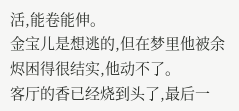活,能卷能伸。
金宝儿是想逃的,但在梦里他被余烬困得很结实,他动不了。
客厅的香已经烧到头了,最后一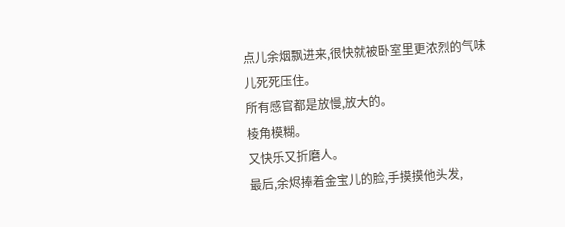点儿余烟飘进来,很快就被卧室里更浓烈的气味儿死死压住。
所有感官都是放慢,放大的。
棱角模糊。
又快乐又折磨人。
最后,余烬捧着金宝儿的脸,手摸摸他头发,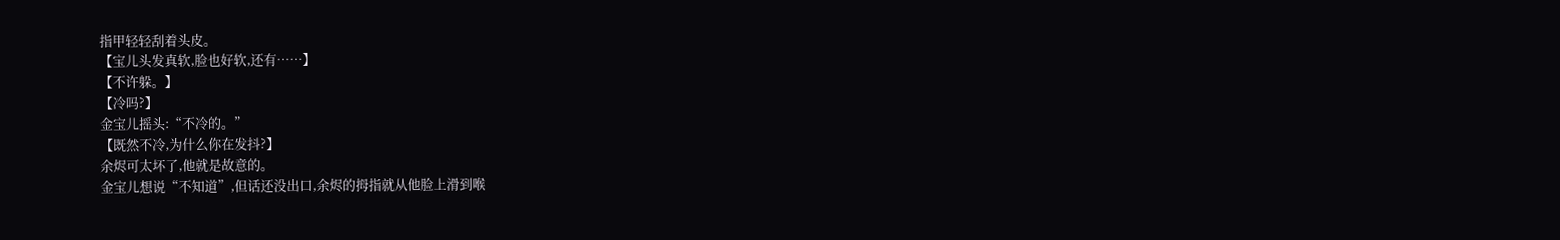指甲轻轻刮着头皮。
【宝儿头发真软,脸也好软,还有……】
【不许躲。】
【冷吗?】
金宝儿摇头:“不冷的。”
【既然不冷,为什么你在发抖?】
余烬可太坏了,他就是故意的。
金宝儿想说“不知道”,但话还没出口,余烬的拇指就从他脸上滑到喉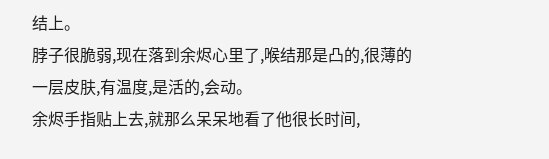结上。
脖子很脆弱,现在落到余烬心里了,喉结那是凸的,很薄的一层皮肤,有温度,是活的,会动。
余烬手指贴上去,就那么呆呆地看了他很长时间,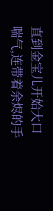直到金宝儿开始大口喘气,连带着余烬的手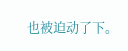也被迫动了下。